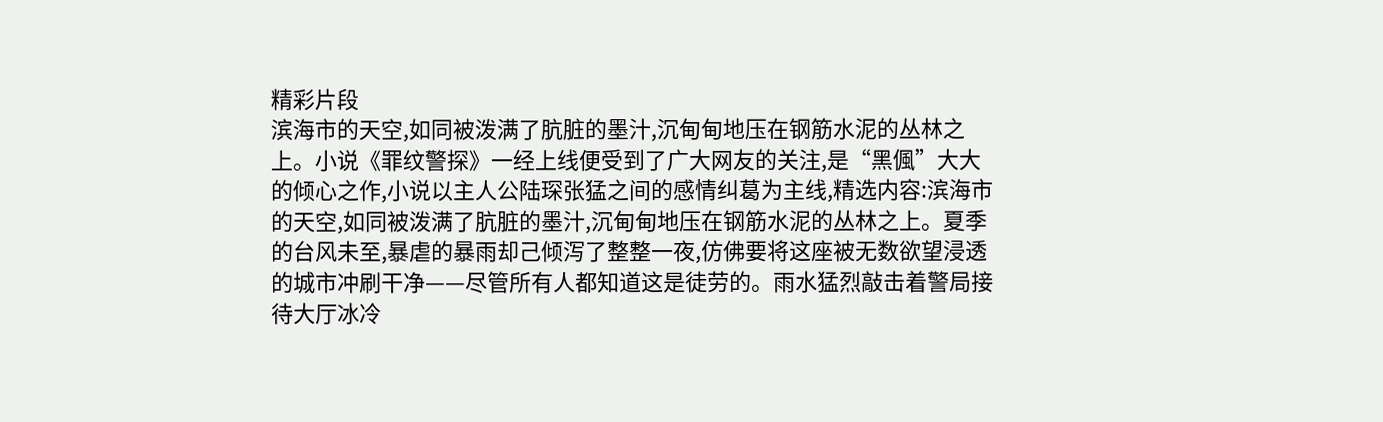精彩片段
滨海市的天空,如同被泼满了肮脏的墨汁,沉甸甸地压在钢筋水泥的丛林之上。小说《罪纹警探》一经上线便受到了广大网友的关注,是“黑偑”大大的倾心之作,小说以主人公陆琛张猛之间的感情纠葛为主线,精选内容:滨海市的天空,如同被泼满了肮脏的墨汁,沉甸甸地压在钢筋水泥的丛林之上。夏季的台风未至,暴虐的暴雨却己倾泻了整整一夜,仿佛要将这座被无数欲望浸透的城市冲刷干净——尽管所有人都知道这是徒劳的。雨水猛烈敲击着警局接待大厅冰冷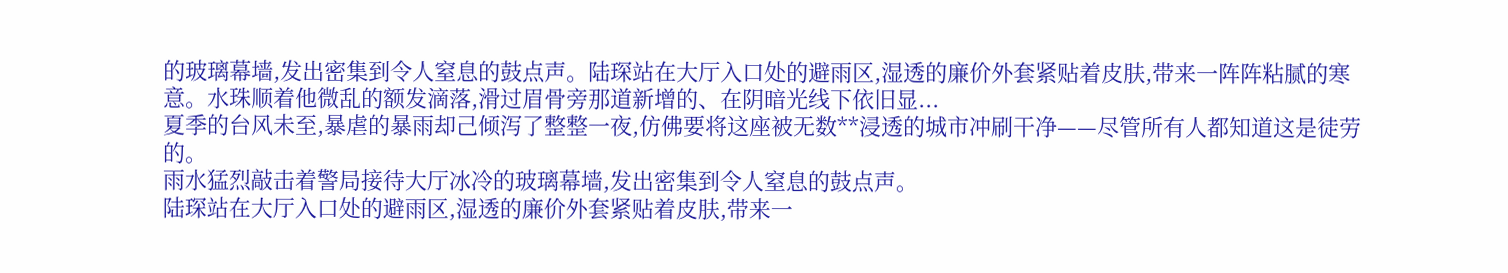的玻璃幕墙,发出密集到令人窒息的鼓点声。陆琛站在大厅入口处的避雨区,湿透的廉价外套紧贴着皮肤,带来一阵阵粘腻的寒意。水珠顺着他微乱的额发滴落,滑过眉骨旁那道新增的、在阴暗光线下依旧显...
夏季的台风未至,暴虐的暴雨却己倾泻了整整一夜,仿佛要将这座被无数**浸透的城市冲刷干净——尽管所有人都知道这是徒劳的。
雨水猛烈敲击着警局接待大厅冰冷的玻璃幕墙,发出密集到令人窒息的鼓点声。
陆琛站在大厅入口处的避雨区,湿透的廉价外套紧贴着皮肤,带来一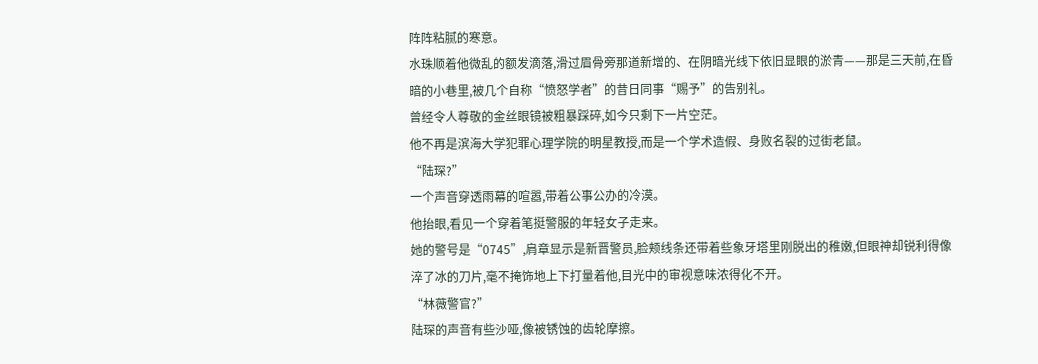阵阵粘腻的寒意。
水珠顺着他微乱的额发滴落,滑过眉骨旁那道新增的、在阴暗光线下依旧显眼的淤青——那是三天前,在昏暗的小巷里,被几个自称“愤怒学者”的昔日同事“赐予”的告别礼。
曾经令人尊敬的金丝眼镜被粗暴踩碎,如今只剩下一片空茫。
他不再是滨海大学犯罪心理学院的明星教授,而是一个学术造假、身败名裂的过街老鼠。
“陆琛?”
一个声音穿透雨幕的喧嚣,带着公事公办的冷漠。
他抬眼,看见一个穿着笔挺警服的年轻女子走来。
她的警号是“0745”,肩章显示是新晋警员,脸颊线条还带着些象牙塔里刚脱出的稚嫩,但眼神却锐利得像淬了冰的刀片,毫不掩饰地上下打量着他,目光中的审视意味浓得化不开。
“林薇警官?”
陆琛的声音有些沙哑,像被锈蚀的齿轮摩擦。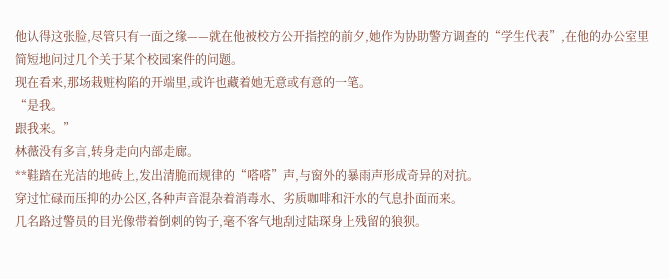他认得这张脸,尽管只有一面之缘——就在他被校方公开指控的前夕,她作为协助警方调查的“学生代表”,在他的办公室里简短地问过几个关于某个校园案件的问题。
现在看来,那场栽赃构陷的开端里,或许也藏着她无意或有意的一笔。
“是我。
跟我来。”
林薇没有多言,转身走向内部走廊。
**鞋踏在光洁的地砖上,发出清脆而规律的“嗒嗒”声,与窗外的暴雨声形成奇异的对抗。
穿过忙碌而压抑的办公区,各种声音混杂着消毒水、劣质咖啡和汗水的气息扑面而来。
几名路过警员的目光像带着倒刺的钩子,毫不客气地刮过陆琛身上残留的狼狈。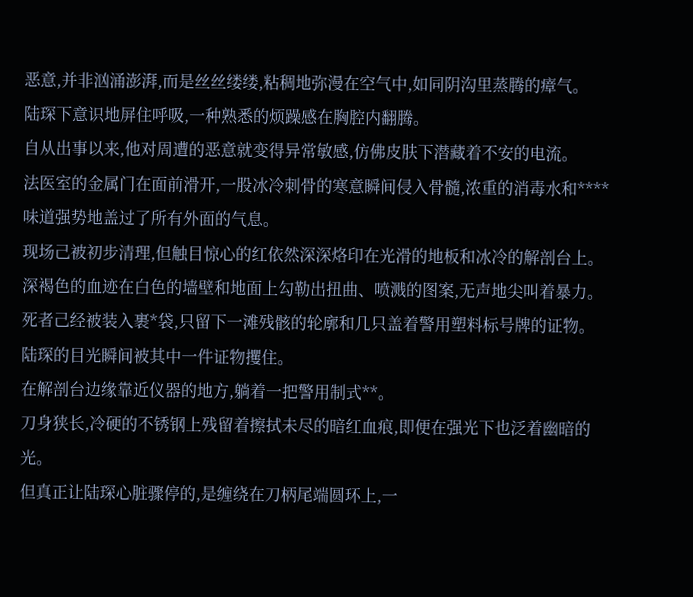恶意,并非汹涌澎湃,而是丝丝缕缕,粘稠地弥漫在空气中,如同阴沟里蒸腾的瘴气。
陆琛下意识地屏住呼吸,一种熟悉的烦躁感在胸腔内翻腾。
自从出事以来,他对周遭的恶意就变得异常敏感,仿佛皮肤下潜藏着不安的电流。
法医室的金属门在面前滑开,一股冰冷刺骨的寒意瞬间侵入骨髓,浓重的消毒水和****味道强势地盖过了所有外面的气息。
现场己被初步清理,但触目惊心的红依然深深烙印在光滑的地板和冰冷的解剖台上。
深褐色的血迹在白色的墙壁和地面上勾勒出扭曲、喷溅的图案,无声地尖叫着暴力。
死者己经被装入裹*袋,只留下一滩残骸的轮廓和几只盖着警用塑料标号牌的证物。
陆琛的目光瞬间被其中一件证物攫住。
在解剖台边缘靠近仪器的地方,躺着一把警用制式**。
刀身狭长,冷硬的不锈钢上残留着擦拭未尽的暗红血痕,即便在强光下也泛着幽暗的光。
但真正让陆琛心脏骤停的,是缠绕在刀柄尾端圆环上,一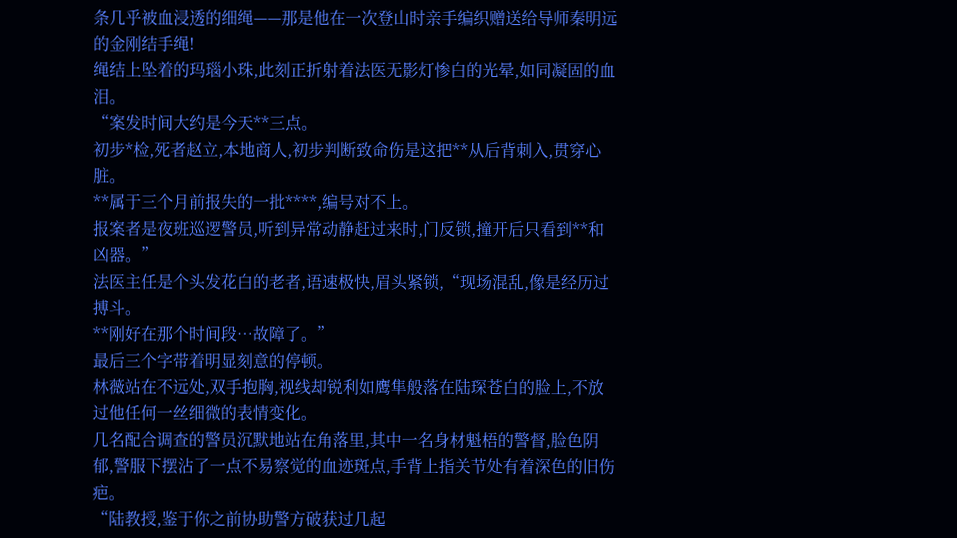条几乎被血浸透的细绳——那是他在一次登山时亲手编织赠送给导师秦明远的金刚结手绳!
绳结上坠着的玛瑙小珠,此刻正折射着法医无影灯惨白的光晕,如同凝固的血泪。
“案发时间大约是今天**三点。
初步*检,死者赵立,本地商人,初步判断致命伤是这把**从后背刺入,贯穿心脏。
**属于三个月前报失的一批****,编号对不上。
报案者是夜班巡逻警员,听到异常动静赶过来时,门反锁,撞开后只看到**和凶器。”
法医主任是个头发花白的老者,语速极快,眉头紧锁,“现场混乱,像是经历过搏斗。
**刚好在那个时间段…故障了。”
最后三个字带着明显刻意的停顿。
林薇站在不远处,双手抱胸,视线却锐利如鹰隼般落在陆琛苍白的脸上,不放过他任何一丝细微的表情变化。
几名配合调查的警员沉默地站在角落里,其中一名身材魁梧的警督,脸色阴郁,警服下摆沾了一点不易察觉的血迹斑点,手背上指关节处有着深色的旧伤疤。
“陆教授,鉴于你之前协助警方破获过几起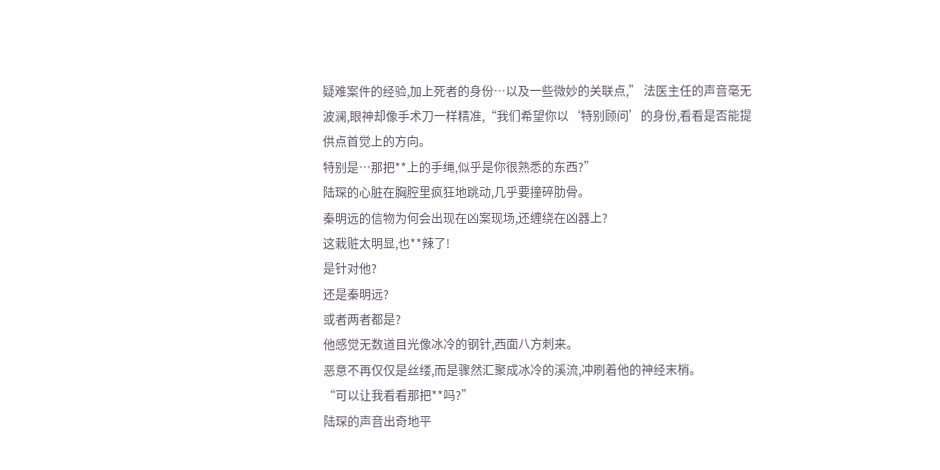疑难案件的经验,加上死者的身份…以及一些微妙的关联点,” 法医主任的声音毫无波澜,眼神却像手术刀一样精准,“我们希望你以‘特别顾问’的身份,看看是否能提供点首觉上的方向。
特别是…那把**上的手绳,似乎是你很熟悉的东西?”
陆琛的心脏在胸腔里疯狂地跳动,几乎要撞碎肋骨。
秦明远的信物为何会出现在凶案现场,还缠绕在凶器上?
这栽赃太明显,也**辣了!
是针对他?
还是秦明远?
或者两者都是?
他感觉无数道目光像冰冷的钢针,西面八方刺来。
恶意不再仅仅是丝缕,而是骤然汇聚成冰冷的溪流,冲刷着他的神经末梢。
“可以让我看看那把**吗?”
陆琛的声音出奇地平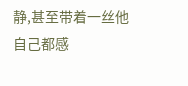静,甚至带着一丝他自己都感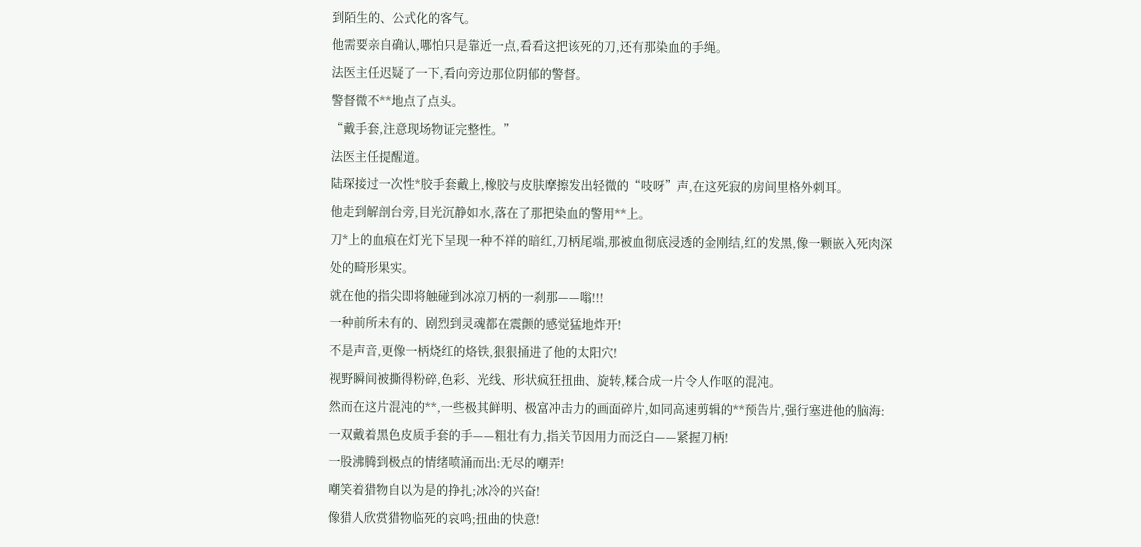到陌生的、公式化的客气。
他需要亲自确认,哪怕只是靠近一点,看看这把该死的刀,还有那染血的手绳。
法医主任迟疑了一下,看向旁边那位阴郁的警督。
警督微不**地点了点头。
“戴手套,注意现场物证完整性。”
法医主任提醒道。
陆琛接过一次性*胶手套戴上,橡胶与皮肤摩擦发出轻微的“吱呀”声,在这死寂的房间里格外刺耳。
他走到解剖台旁,目光沉静如水,落在了那把染血的警用**上。
刀*上的血痕在灯光下呈现一种不祥的暗红,刀柄尾端,那被血彻底浸透的金刚结,红的发黑,像一颗嵌入死肉深处的畸形果实。
就在他的指尖即将触碰到冰凉刀柄的一刹那——嗡!!!
一种前所未有的、剧烈到灵魂都在震颤的感觉猛地炸开!
不是声音,更像一柄烧红的烙铁,狠狠捅进了他的太阳穴!
视野瞬间被撕得粉碎,色彩、光线、形状疯狂扭曲、旋转,糅合成一片令人作呕的混沌。
然而在这片混沌的**,一些极其鲜明、极富冲击力的画面碎片,如同高速剪辑的**预告片,强行塞进他的脑海:一双戴着黑色皮质手套的手——粗壮有力,指关节因用力而泛白——紧握刀柄!
一股沸腾到极点的情绪喷涌而出:无尽的嘲弄!
嘲笑着猎物自以为是的挣扎;冰冷的兴奋!
像猎人欣赏猎物临死的哀鸣;扭曲的快意!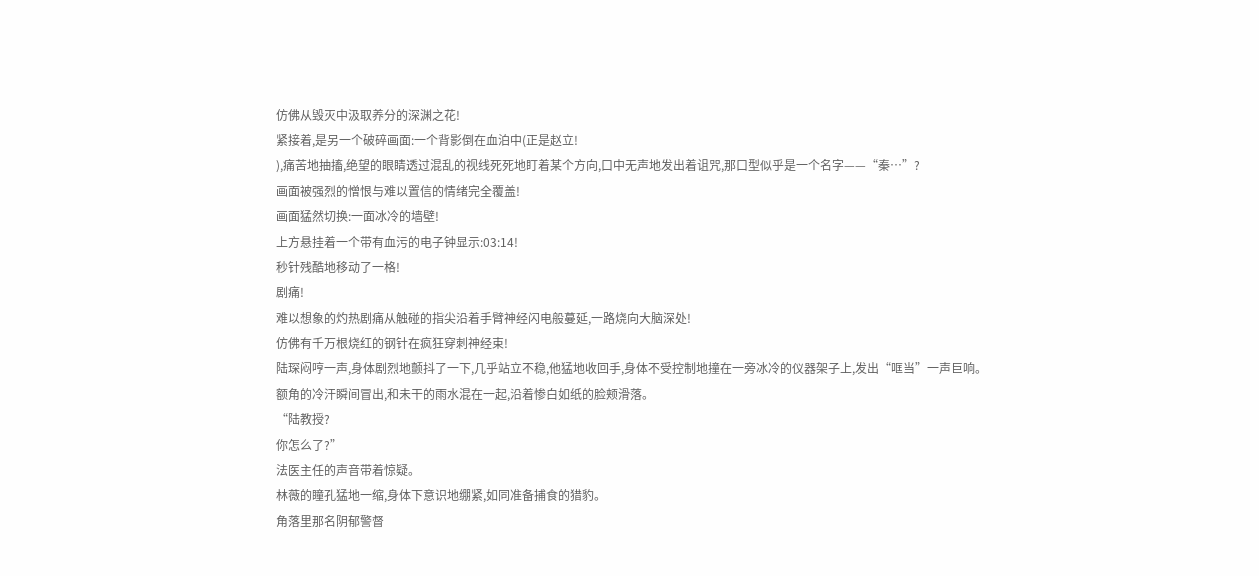仿佛从毁灭中汲取养分的深渊之花!
紧接着,是另一个破碎画面:一个背影倒在血泊中(正是赵立!
),痛苦地抽搐,绝望的眼睛透过混乱的视线死死地盯着某个方向,口中无声地发出着诅咒,那口型似乎是一个名字——“秦…”?
画面被强烈的憎恨与难以置信的情绪完全覆盖!
画面猛然切换:一面冰冷的墙壁!
上方悬挂着一个带有血污的电子钟显示:03:14!
秒针残酷地移动了一格!
剧痛!
难以想象的灼热剧痛从触碰的指尖沿着手臂神经闪电般蔓延,一路烧向大脑深处!
仿佛有千万根烧红的钢针在疯狂穿刺神经束!
陆琛闷哼一声,身体剧烈地颤抖了一下,几乎站立不稳,他猛地收回手,身体不受控制地撞在一旁冰冷的仪器架子上,发出“哐当”一声巨响。
额角的冷汗瞬间冒出,和未干的雨水混在一起,沿着惨白如纸的脸颊滑落。
“陆教授?
你怎么了?”
法医主任的声音带着惊疑。
林薇的瞳孔猛地一缩,身体下意识地绷紧,如同准备捕食的猎豹。
角落里那名阴郁警督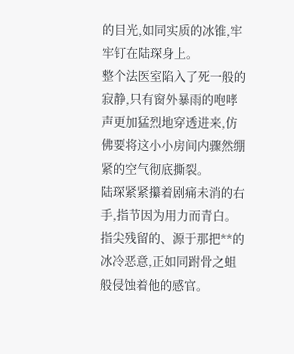的目光,如同实质的冰锥,牢牢钉在陆琛身上。
整个法医室陷入了死一般的寂静,只有窗外暴雨的咆哮声更加猛烈地穿透进来,仿佛要将这小小房间内骤然绷紧的空气彻底撕裂。
陆琛紧紧攥着剧痛未消的右手,指节因为用力而青白。
指尖残留的、源于那把**的冰冷恶意,正如同跗骨之蛆般侵蚀着他的感官。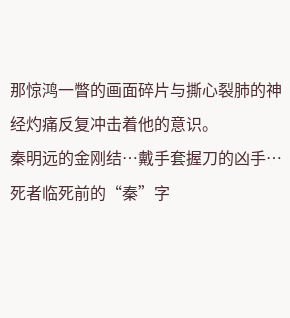那惊鸿一瞥的画面碎片与撕心裂肺的神经灼痛反复冲击着他的意识。
秦明远的金刚结…戴手套握刀的凶手…死者临死前的“秦”字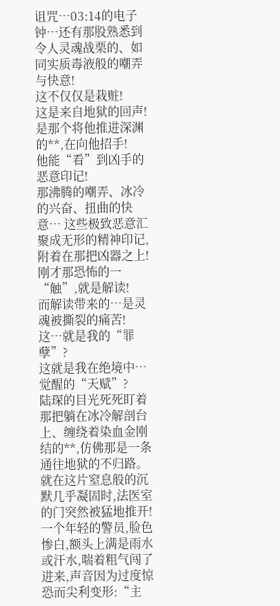诅咒…03:14的电子钟…还有那股熟悉到令人灵魂战栗的、如同实质毒液般的嘲弄与快意!
这不仅仅是栽赃!
这是来自地狱的回声!
是那个将他推进深渊的**,在向他招手!
他能“看”到凶手的恶意印记!
那沸腾的嘲弄、冰冷的兴奋、扭曲的快意… 这些极致恶意汇聚成无形的精神印记,附着在那把凶器之上!
刚才那恐怖的一“触”,就是解读!
而解读带来的…是灵魂被撕裂的痛苦!
这…就是我的“罪孽”?
这就是我在绝境中…觉醒的“天赋”?
陆琛的目光死死盯着那把躺在冰冷解剖台上、缠绕着染血金刚结的**,仿佛那是一条通往地狱的不归路。
就在这片窒息般的沉默几乎凝固时,法医室的门突然被猛地推开!
一个年轻的警员,脸色惨白,额头上满是雨水或汗水,喘着粗气闯了进来,声音因为过度惊恐而尖利变形:“主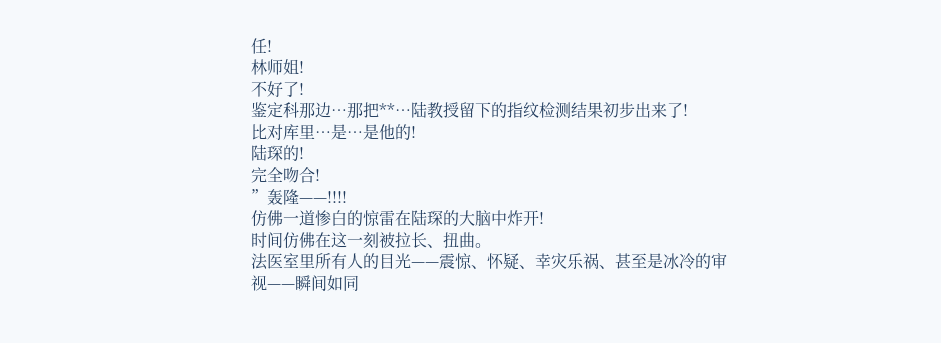任!
林师姐!
不好了!
鉴定科那边…那把**…陆教授留下的指纹检测结果初步出来了!
比对库里…是…是他的!
陆琛的!
完全吻合!
”轰隆——!!!!
仿佛一道惨白的惊雷在陆琛的大脑中炸开!
时间仿佛在这一刻被拉长、扭曲。
法医室里所有人的目光——震惊、怀疑、幸灾乐祸、甚至是冰冷的审视——瞬间如同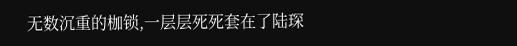无数沉重的枷锁,一层层死死套在了陆琛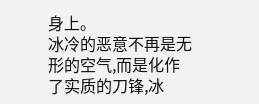身上。
冰冷的恶意不再是无形的空气,而是化作了实质的刀锋,冰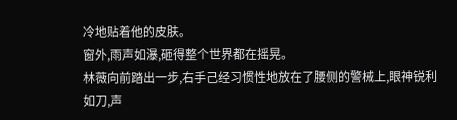冷地贴着他的皮肤。
窗外,雨声如瀑,砸得整个世界都在摇晃。
林薇向前踏出一步,右手己经习惯性地放在了腰侧的警械上,眼神锐利如刀,声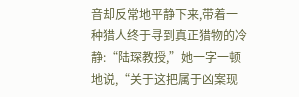音却反常地平静下来,带着一种猎人终于寻到真正猎物的冷静:“陆琛教授,”她一字一顿地说,“关于这把属于凶案现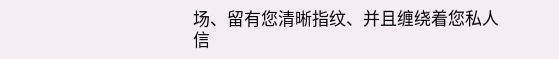场、留有您清晰指纹、并且缠绕着您私人信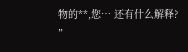物的**,您… 还有什么解释?
”